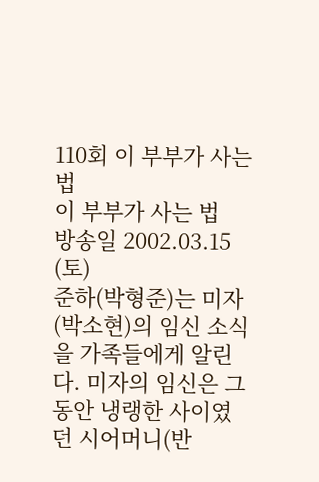110회 이 부부가 사는 법
이 부부가 사는 법
방송일 2002.03.15 (토)
준하(박형준)는 미자(박소현)의 임신 소식을 가족들에게 알린다. 미자의 임신은 그동안 냉랭한 사이였던 시어머니(반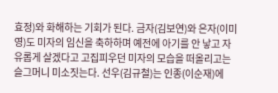효정)와 화해하는 기회가 된다. 금자(김보연)와 은자(이미영)도 미자의 임신을 축하하며 예전에 아기를 안 낳고 자유롭게 살겠다고 고집피우던 미자의 모습을 떠올리고는 슬그머니 미소짓는다. 선우(김규철)는 인종(이순재)에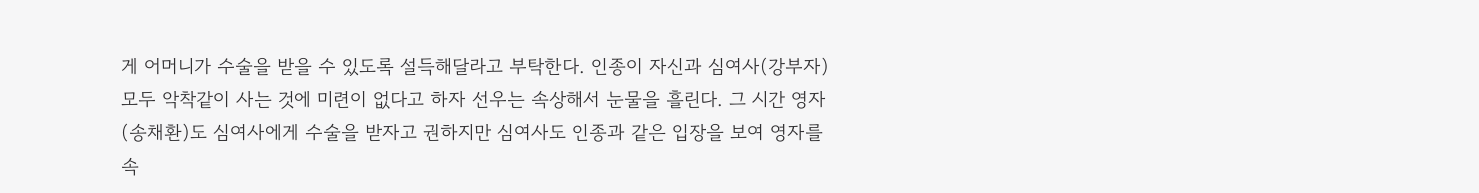게 어머니가 수술을 받을 수 있도록 설득해달라고 부탁한다. 인종이 자신과 심여사(강부자) 모두 악착같이 사는 것에 미련이 없다고 하자 선우는 속상해서 눈물을 흘린다. 그 시간 영자(송채환)도 심여사에게 수술을 받자고 권하지만 심여사도 인종과 같은 입장을 보여 영자를 속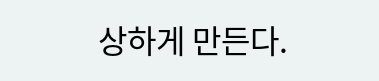상하게 만든다.